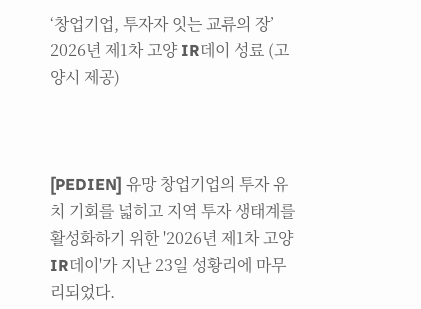‘창업기업, 투자자 잇는 교류의 장’ 2026년 제1차 고양 IR데이 성료 (고양시 제공)



[PEDIEN] 유망 창업기업의 투자 유치 기회를 넓히고 지역 투자 생태계를 활성화하기 위한 '2026년 제1차 고양 IR데이'가 지난 23일 성황리에 마무리되었다.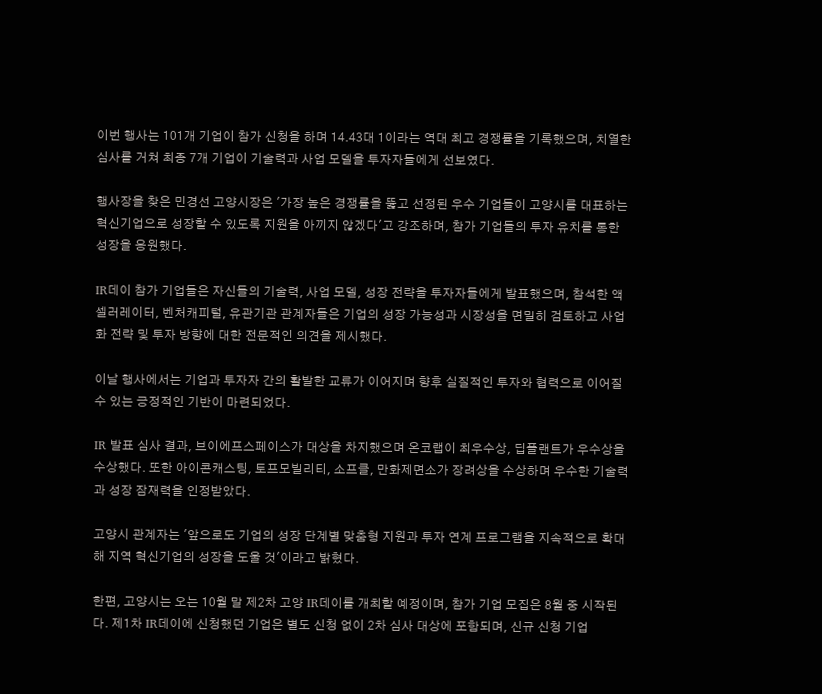이번 행사는 101개 기업이 참가 신청을 하며 14.43대 1이라는 역대 최고 경쟁률을 기록했으며, 치열한 심사를 거쳐 최종 7개 기업이 기술력과 사업 모델을 투자자들에게 선보였다.

행사장을 찾은 민경선 고양시장은 '가장 높은 경쟁률을 뚫고 선정된 우수 기업들이 고양시를 대표하는 혁신기업으로 성장할 수 있도록 지원을 아끼지 않겠다'고 강조하며, 참가 기업들의 투자 유치를 통한 성장을 응원했다.

IR데이 참가 기업들은 자신들의 기술력, 사업 모델, 성장 전략을 투자자들에게 발표했으며, 참석한 액셀러레이터, 벤처캐피털, 유관기관 관계자들은 기업의 성장 가능성과 시장성을 면밀히 검토하고 사업화 전략 및 투자 방향에 대한 전문적인 의견을 제시했다.

이날 행사에서는 기업과 투자자 간의 활발한 교류가 이어지며 향후 실질적인 투자와 협력으로 이어질 수 있는 긍정적인 기반이 마련되었다.

IR 발표 심사 결과, 브이에프스페이스가 대상을 차지했으며 온코랩이 최우수상, 딥플랜트가 우수상을 수상했다. 또한 아이콘캐스팅, 토프모빌리티, 소프클, 만화제면소가 장려상을 수상하며 우수한 기술력과 성장 잠재력을 인정받았다.

고양시 관계자는 '앞으로도 기업의 성장 단계별 맞춤형 지원과 투자 연계 프로그램을 지속적으로 확대해 지역 혁신기업의 성장을 도울 것'이라고 밝혔다.

한편, 고양시는 오는 10월 말 제2차 고양 IR데이를 개최할 예정이며, 참가 기업 모집은 8월 중 시작된다. 제1차 IR데이에 신청했던 기업은 별도 신청 없이 2차 심사 대상에 포함되며, 신규 신청 기업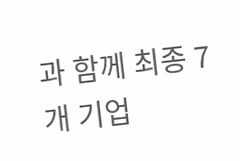과 함께 최종 7개 기업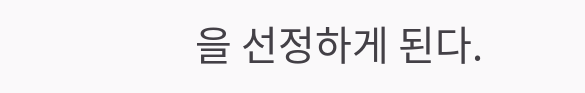을 선정하게 된다.